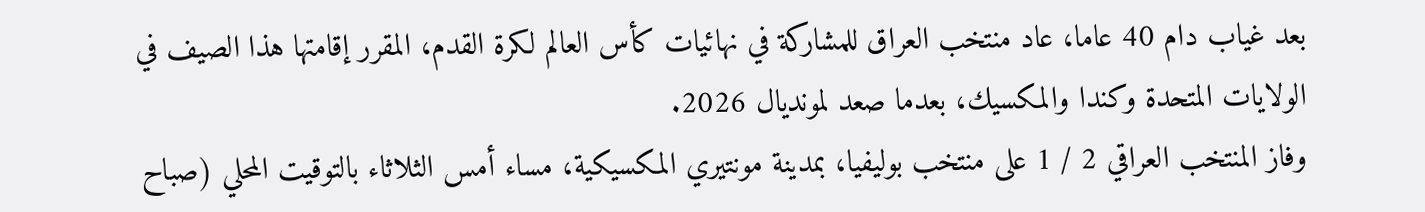بعد غياب دام 40 عاما، عاد منتخب العراق للمشاركة في نهائيات كأس العالم لكرة القدم، المقرر إقامتها هذا الصيف في الولايات المتحدة وكندا والمكسيك، بعدما صعد لمونديال 2026.
وفاز المنتخب العراقي 2 / 1 على منتخب بوليفيا، بمدينة مونتيري المكسيكية، مساء أمس الثلاثاء بالتوقيت المحلي (صباح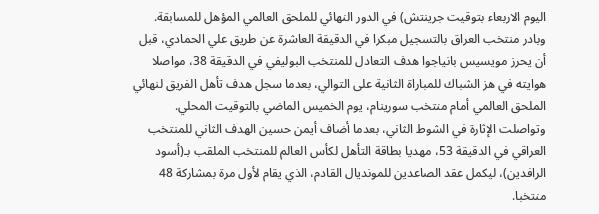اليوم الاربعاء بتوقيت جرينتش) في الدور النهائي للملحق العالمي المؤهل للمسابقة.
وبادر منتخب العراق بالتسجيل مبكرا في الدقيقة العاشرة عن طريق علي الحمادي، قبل أن يحرز مويسيس بانياجوا هدف التعادل للمنتخب البوليفي في الدقيقة 38، مواصلا هوايته في هز الشباك للمباراة الثانية على التوالي، بعدما سجل هدف تأهل الفريق لنهائي الملحق العالمي أمام منتخب سورينام، يوم الخميس الماضي بالتوقيت المحلي.
وتواصلت الإثارة في الشوط الثاني، بعدما أضاف أيمن حسين الهدف الثاني للمنتخب العراقي في الدقيقة 53، مهديا بطاقة التأهل لكأس العالم للمنتخب الملقب بـ(أسود الرافدين)، ليكمل عقد الصاعدين للمونديال القادم، الذي يقام لأول مرة بمشاركة 48 منتخبا.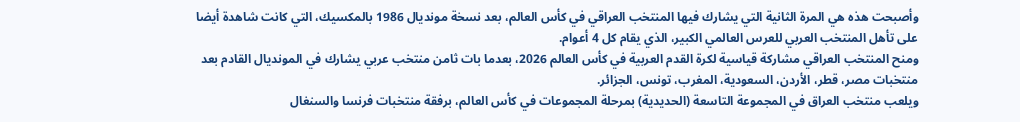وأصبحت هذه هي المرة الثانية التي يشارك فيها المنتخب العراقي في كأس العالم، بعد نسخة مونديال 1986 بالمكسيك، التي كانت شاهدة أيضا على تأهل المنتخب العربي للعرس العالمي الكبير، الذي يقام كل 4 أعوام.
ومنح المنتخب العراقي مشاركة قياسية لكرة القدم العربية في كأس العالم 2026، بعدما بات ثامن منتخب عربي يشارك في المونديال القادم بعد منتخبات مصر، قطر، الأردن، السعودية، المغرب، تونس، الجزائر.
ويلعب منتخب العراق في المجموعة التاسعة (الحديدية) بمرحلة المجموعات في كأس العالم، برفقة منتخبات فرنسا والسنغال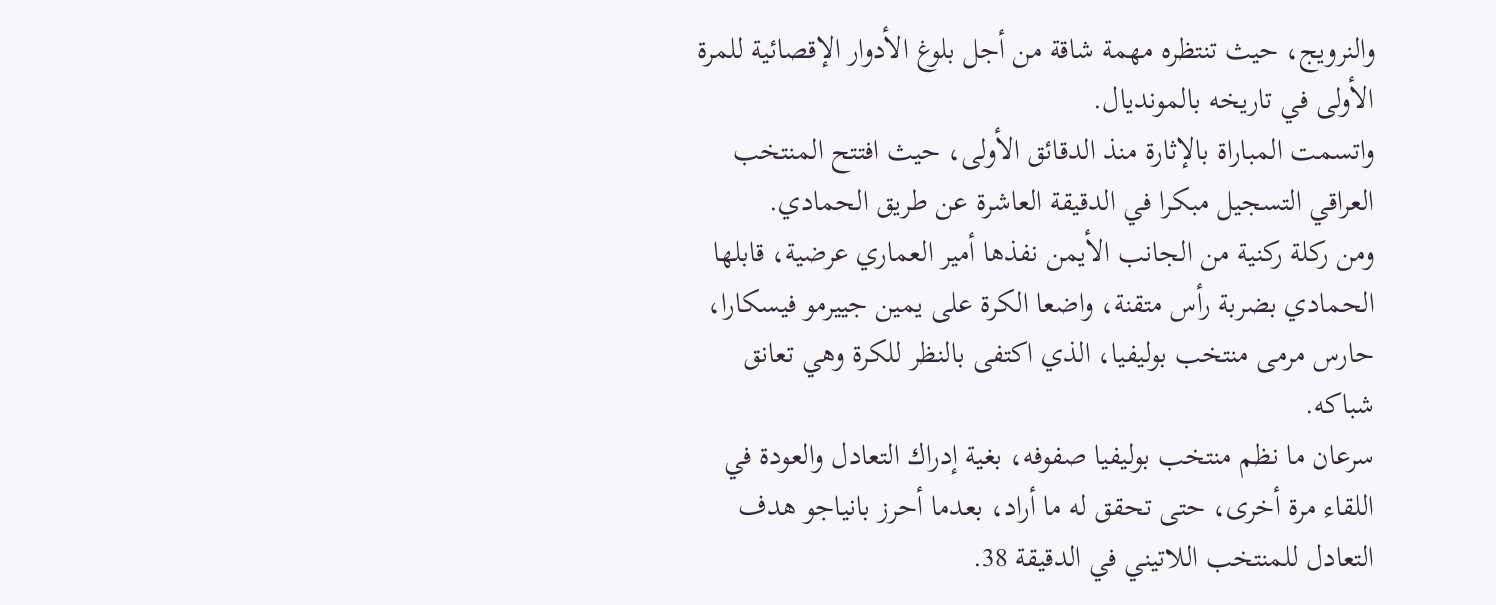والنرويج، حيث تنتظره مهمة شاقة من أجل بلوغ الأدوار الإقصائية للمرة الأولى في تاريخه بالمونديال.
واتسمت المباراة بالإثارة منذ الدقائق الأولى، حيث افتتح المنتخب العراقي التسجيل مبكرا في الدقيقة العاشرة عن طريق الحمادي.
ومن ركلة ركنية من الجانب الأيمن نفذها أمير العماري عرضية، قابلها الحمادي بضربة رأس متقنة، واضعا الكرة على يمين جييرمو فيسكارا، حارس مرمى منتخب بوليفيا، الذي اكتفى بالنظر للكرة وهي تعانق شباكه.
سرعان ما نظم منتخب بوليفيا صفوفه، بغية إدراك التعادل والعودة في اللقاء مرة أخرى، حتى تحقق له ما أراد، بعدما أحرز بانياجو هدف التعادل للمنتخب اللاتيني في الدقيقة 38.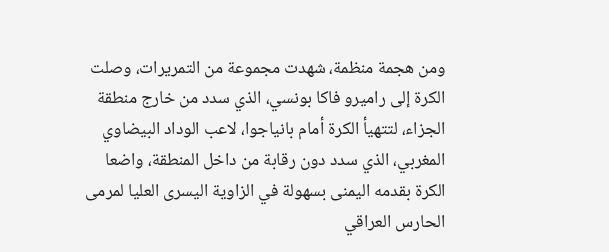ومن هجمة منظمة، شهدت مجموعة من التمريرات، وصلت الكرة إلى راميرو فاكا بونسي، الذي سدد من خارج منطقة الجزاء، لتتهيأ الكرة أمام بانياجوا، لاعب الوداد البيضاوي المغربي، الذي سدد دون رقابة من داخل المنطقة، واضعا الكرة بقدمه اليمنى بسهولة في الزاوية اليسرى العليا لمرمى الحارس العراقي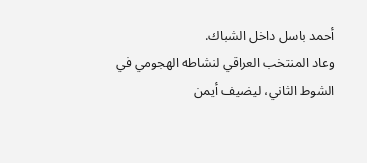أحمد باسل داخل الشباك.
وعاد المنتخب العراقي لنشاطه الهجومي في الشوط الثاني، ليضيف أيمن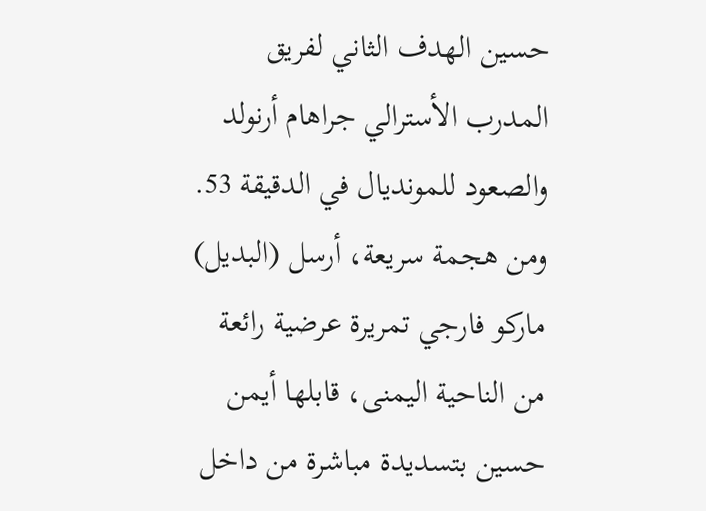حسين الهدف الثاني لفريق المدرب الأسترالي جراهام أرنولد والصعود للمونديال في الدقيقة 53.
ومن هجمة سريعة، أرسل (البديل) ماركو فارجي تمريرة عرضية رائعة من الناحية اليمنى، قابلها أيمن حسين بتسديدة مباشرة من داخل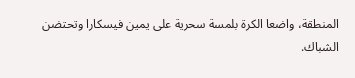المنطقة، واضعا الكرة بلمسة سحرية على يمين فيسكارا وتحتضن الشباك.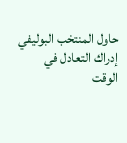حاول المنتخب البوليفي إدراك التعادل في الوقت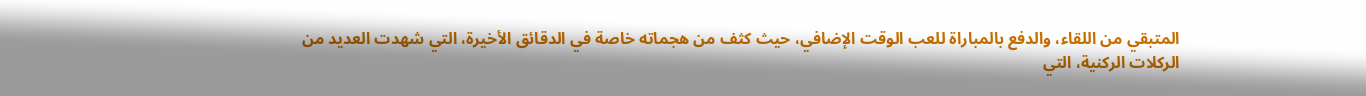المتبقي من اللقاء، والدفع بالمباراة للعب الوقت الإضافي، حيث كثف من هجماته خاصة في الدقائق الأخيرة، التي شهدت العديد من الركلات الركنية، التي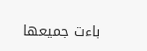باءت جميعها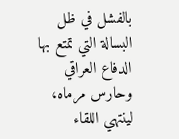بالفشل في ظل البسالة التي تمتع بها الدفاع العراقي وحارس مرماه، لينتهي اللقاء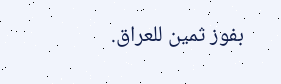بفوز ثمين للعراق.